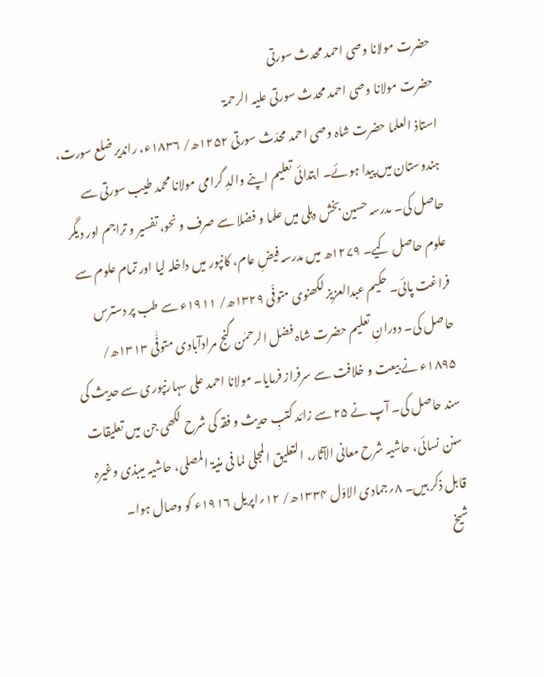حضرت مولانا وصی احمد محدث سورتی
حضرت مولانا وصی احمد محدث سورتی علیہ الرحمۃ
استاذ العلما حضرت شاہ وصی احمد محدّث سورتی ۱۲۵۲ھ/ ۱۸۳۶ء، راندیر ضلع سورت، ہندوستان میں پیدا ہوئے۔ ابتدائی تعلیم اپنے والدِ گرامی مولانا محمد طیب سورتی سے حاصل کی۔ مدرسہ حسین بخش دہلی میں علما و فضلا سے صرف و نحو، تفسیر و تراجم اور دیگر علوم حاصل کیے۔ ۱۲۷۹ھ میں مدرسہ فیضِ عام، کانپور میں داخلہ لیا اور تمام علوم سے فراغت پائی۔ حکیم عبدالعزیز لکھنوی متوفّی ۱۳۲۹ھ/ ۱۹۱۱ء سے طب پر دسترس حاصل کی۔ دورانِ تعلیم حضرت شاہ فضل الرحمٰن گنج مرادآبادی متوفّٰی ۱۳۱۳ھ/ ۱۸۹۵ء نے بیعت و خلافت سے سرفراز فرمایا۔ مولانا احمد علی سہارنپوری سے حدیث کی سند حاصل کی۔ آپ نے ۲۵ سے زائد کتبِ حدیث و فقہ کی شرح لکھی جن میں تعلیقات سنن نسائی، حاشیہ شرح معانی الآثار، التعلیق المجلی لما فی منیۃ المصلی، حاشیہ میبذی وغیرہ قابل ذکر ہیں۔ ۸؍جمادی الاوّل ۱۳۳۴ھ/ ۱۲؍اپریل ۱۹۱۶ء کو وصال ہوا۔
شیخ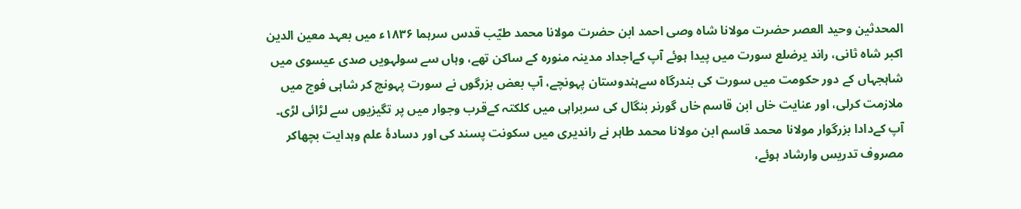المحدثین وحید العصر حضرت مولانا شاہ وصی احمد ابن حضرت مولانا محمد طیّب قدس سرہما ۱۸۳۶ء میں بعہد معین الدین اکبر شاہ ثانی، راند یرضلع سورت میں پیدا ہوئے آپ کےاجداد مدینہ منورہ کے ساکن تھے، وہاں سے سولہویں صدی عیسوی میں شاہجہاں کے دور حکومت میں سورت کی بندرگاہ سےہندوستان پہونچے، آپ بعض بزرگوں نے سورت پہونچ کر شاہی فوج میں ملازمت کرلی، اور عنایت خاں ابن قاسم خاں گورنر بنگال کی سربراہی میں کلکتہ کےقرب وجوار میں پر تگیزیوں سے لڑائی لڑی۔
آپ کےدادا بزرگوار مولانا محمد قاسم ابن مولانا محمد طاہر نے راندیری میں سکونت پسند کی اور دسادۂ علم وہدایت بچھاکر مصروف تدریس وارشاد ہوئے،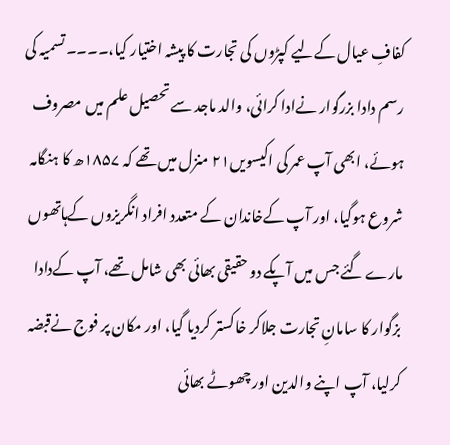کفافِ عیال کےلیے کپڑوں کی تجارت کا پیشہ اختیار کیا،۔۔۔۔ تسمیہ کی رسم دادا بزرگوار نےادا کرائی، والد ماجد سے تحصیل علم میں مصروف ہوئے، ابھی آپ عمر کی اکیسویں۲۱ منزل میں تھے کہ ۱۸۵۷ھ کا ہنگامہ شروع ہوگیا، اور آپ کےخاندان کے متعدد افراد انگریزوں کےہاتھوں مارے گئے جس میں آپکے دو حقیقی بھائی بھی شامل تھے، آپ کےدادا بزگوار کا سامانِ تجارت جلاکر خاکستر کردیا گیا، اور مکان پر فوج نےقبضہ کرلیا، آپ اپنے والدین اور چھوٹے بھائی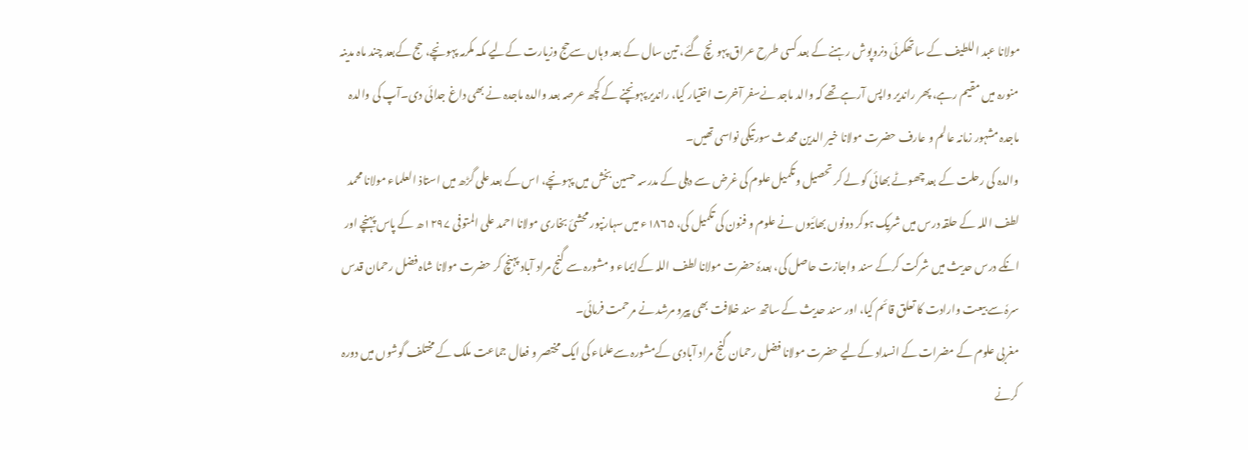مولانا عبد اللطیف کے ساتھکرئی دنروپوش رہنے کے بعد کسی طرح عراق پہونچ گئے، تین سال کے بعد وہاں سےحج وزیارت کےلیے مکہ مکرمہ پہونچے، حج کےبعد چند ماہ مدینہ منورہ میں مقیم رہے، پھر راندیر واپس آرہےتھے کہ والد ماجد نےسفر آخرت اختیار کیا، راندیر پہونچنے کے کچھ عرصہ بعد والدہ ماجدہ نے بھی داغ جدائی دی۔آپ کی والدہ ماجدہ مشہور زمانہ عالم و عارف حضرت مولانا خیر الدین محدث سورتیکی نواسی تھیں۔
والدہ کی رحلت کے بعد چھوٹے بھائی کو لے کر تحصیل وتکمیل علوم کی غرض سے دہلی کے مدرسہ حسین بخش میں پہونچے، اس کے بعد علی گڑھ میں استاذ العلماء مولانا محمد لطف اللہ کے حلقہ درس میں شریک ہوکر دونوں بھائیوں نے علوم و فنون کی تکمیل کی، ۱۸۶۵ء میں سہارنپور محشئ بخاری مولانا احمد علی المتوفی ۱۲۹۷ھ کے پاس پہنچے اور انکے درس حدیث میں شرکت کرکے سند واجازت حاصل کی، بعدہٗ حضرت مولانا لطف اللہ کےایماء و مشورہ سے گنج مراد آباد پہنچ کر حضرت مولانا شاہ فضل رحمان قدس سرہٗ سے بیعت وارادت کا تعلق قائم کیا، اور سند حدیث کے ساتھ سند خلافت بھی پیرو مرشد نے مرحمت فرمائی۔
مغربی علوم کے مضرات کے انسداد کےلیے حضرت مولانا فضل رحمان گنج مراد آبادی کےمشورہ سےعلماء کی ایک مختصر و فعال جماعت ملک کے مختلف گوشوں میں دورہ کرنے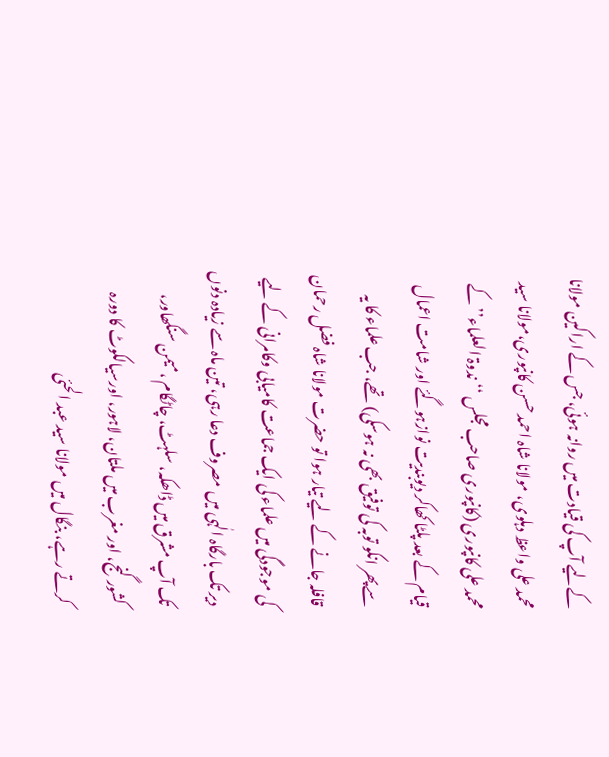کےلیے آپ کی قیادت میں روانہ ہوئی، جس کے اراکین مولانا محمد علی واعظ دہلوی، مولانا شاہ احمد حسن کانپوری،مولانا سید محمد علی کانپوری (کانپوری صاحب مجلس ‘‘ندوۃ العلماء’’ کے قیام کے بعد پلٹا کھاکر دیوبندیت نوازہوگئے اور شامت اعمال سےپھر انکو توبہ کی توفیق بھی نہ ہوسکی) تھے، جب علماء کا یہ قافلہ جانے کے لیے تیار ہوا تو حضرت مولانا شاہ فضل رحمان کی موجودگی میں علماء کی ایک جماعت کامیابی وکامرانی کے لیے دیر تک بارگاہ الٰہی میں مصروف دعا رہی، تین ماہ سے زیادہ دنوں تک آپ مشرق میں ڈاھکہ، سلہٹ، چاٹگام ،میمن سنگھاور، کشور گنج، اور مغرب میں ملتان، لاہور، اورسیالکوٹ کا دورہ کرتے رہے، بنگال میں مولانا سید عبد الحئی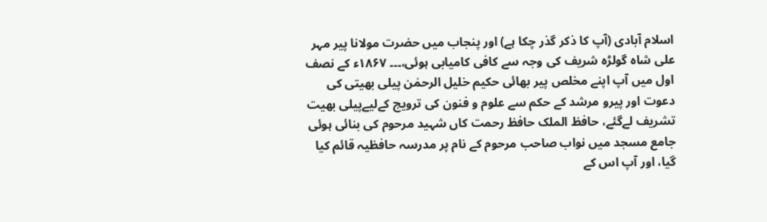اسلام آبادی (آپ کا ذکر گذر چکا ہے) اور پنجاب میں حضرت مولانا پیر مہر علی شاہ گولڑہ شریف کی وجہ سے کافی کامیابی ہوئی،۔۔۔ ۱۸۶۷ء کے نصف اول میں آپ اپنے مخلص پیر بھائی حکیم خلیل الرحمٰن پیلی بھیتی کی دعوت اور پیرو مرشد کے حکم سے علوم و فنون کی ترویج کےلیےپیلی بھیت تشریف لےگئے، حافظ الملک حافظ رحمت کاں شہید مرحوم کی بنائی ہوئی جامع مسجد میں نواب صاحب مرحوم کے نام پر مدرسہ حافظیہ قائم کیا گیا، اور آپ اس کے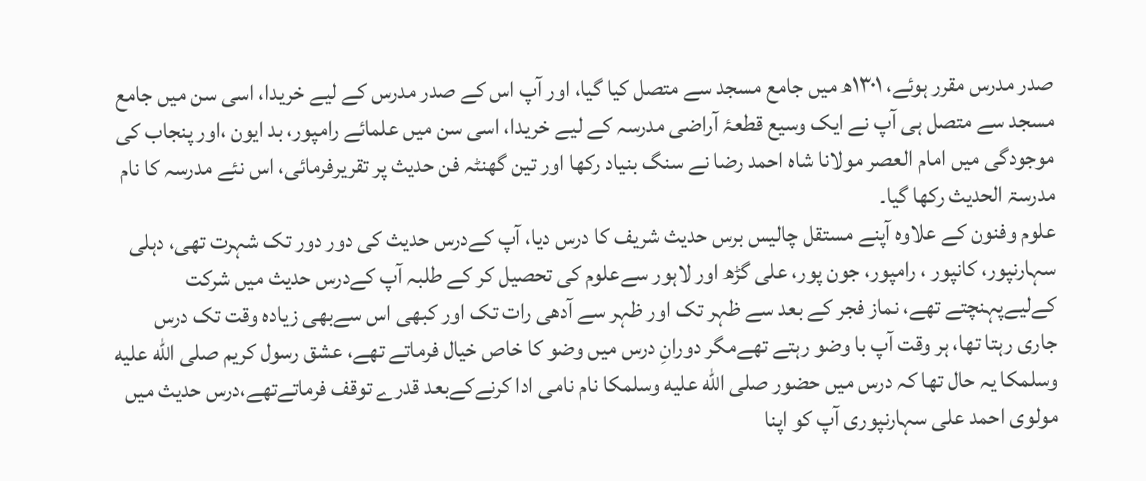صدر مدرس مقرر ہوئے، ۱۳۰۱ھ میں جامع مسجد سے متصل کیا گیا، اور آپ اس کے صدر مدرس کے لیے خریدا، اسی سن میں جامع مسجد سے متصل ہی آپ نے ایک وسیع قطعۂ آراضی مدرسہ کے لیے خریدا، اسی سن میں علمائے رامپور، بد ایون ،اور پنجاب کی موجودگی میں امام العصر مولانا شاہ احمد رضا نے سنگ بنیاد رکھا اور تین گھنٹہ فن حدیث پر تقریرفرمائی، اس نئے مدرسہ کا نام مدرسۃ الحدیث رکھا گیا۔
علوم وفنون کے علاوہ آپنے مستقل چالیس برس حدیث شریف کا درس دیا، آپ کےدرس حدیث کی دور دور تک شہرت تھی، دہلی سہارنپور، کانپور ، رامپور، جون پور، علی گڑھ اور لاہور سےعلوم کی تحصیل کر کے طلبہ آپ کےدرس حدیث میں شرکت کےلیےپہنچتے تھے، نماز فجر کے بعد سے ظہر تک اور ظہر سے آدھی رات تک اور کبھی اس سےبھی زیادہ وقت تک درس جاری رہتا تھا، ہر وقت آپ با وضو رہتے تھےمگر دورانِ درس میں وضو کا خاص خیال فرماتے تھے، عشق رسول کریم صلى الله عليه وسلمکا یہ حال تھا کہ درس میں حضور صلى الله عليه وسلمکا نام نامی ادا کرنےکےبعد قدرے توقف فرماتےتھے،درس حدیث میں مولوی احمد علی سہارنپوری آپ کو اپنا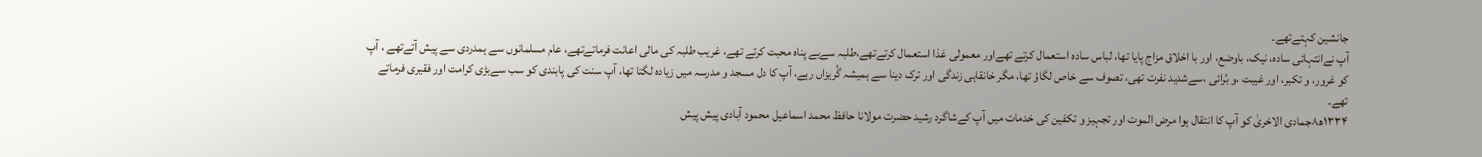جانشین کہتےتھے۔
آپ نےانتہائی سادہ، نیک، باوضع، اور با اخلاق مزاج پایا تھا، لباس سادہ استعمال کرتے تھےاور معمولی غذا استعمال کرتےتھے،طلبہ سےبے پناہ محبت کرتے تھے، غریب طلبہ کی مالی اعانت فرماتےتھے، عام مسلمانوں سے ہمدردی سے پیش آتےتھے ، آپ کو غرور، و تکبر، اور غیبت ،و بُرائی ،سےشدید نفرت تھی، تصوف سے خاص لگاؤ تھا، مگر خانقاہی زندگی اور ترک دینا سے ہمیشہ گُریزاں رہے، آپ کا دل مسجد و مدرسہ میں زیادہ لگتا تھا، آپ سنت کی پابندی کو سب سےبڑی کرامت اور فقیری فرماتے تھے۔
۱۳۳۴ھ۸جمادی الاخریٰ کو آپ کا انتقال ہوا مرض الموت اور تجہیز و تکفین کی خدمات میں آپ کےشاگرد رشید حضرت مولانا حافظ محمد اسماعیل محمود آبادی پیش پیش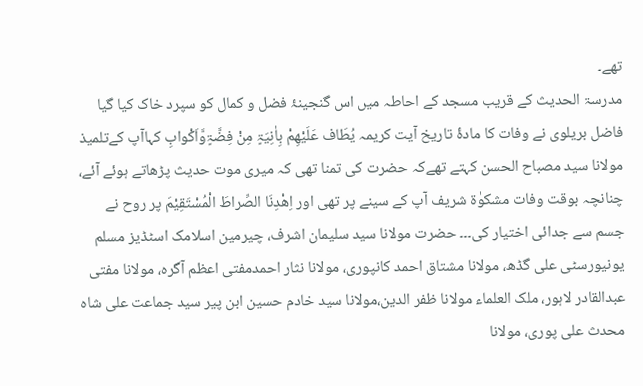تھے۔
مدرسۃ الحدیث کے قریب مسجد کے احاطہ میں اس گنجینۂ فضل و کمال کو سپرد خاک کیا گیا فاضل بریلوی نے وفات کا مادۂ تاریخ آیت کریمہ یُطَاف عَلَیْھِمْ بِاٰنِیَۃٍ مِنْ فِضَّۃٍوَّاَکْوابِ کہاآپ کےتلمیذ مولانا سید مصباح الحسن کہتے تھےکہ حضرت کی تمنا تھی کہ میری موت حدیث پڑھاتے ہوئے آئے، چنانچہ بوقت وفات مشکوٰۃ شریف آپ کے سینے پر تھی اور اِھْدِنَا الصِّراطَ الْمُسْتَقِیْمَ پر روح نے جسم سے جدائی اختیار کی۔۔۔ حضرت مولانا سید سلیمان اشرف، چیرمین اسلامک اسٹڈیز مسلم یونیورسٹی علی گڈھ، مولانا مشتاق احمد کانپوری، مولانا نثار احمدمفتی اعظم آگرہ، مولانا مفتی عبدالقادر لاہور، ملک العلماء مولانا ظفر الدین،مولانا سید خادم حسین ابن پیر سید جماعت علی شاہ محدث علی پوری، مولانا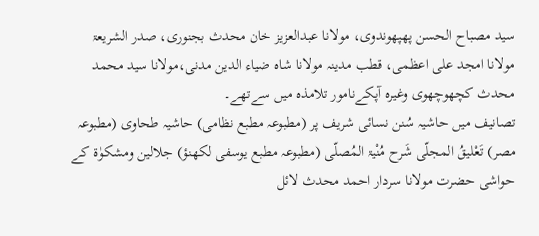سید مصباح الحسن پھپھوندوی، مولانا عبدالعزیز خان محدث بجنوری، صدر الشریعۃ مولانا امجد علی اعظمی، قطب مدینہ مولانا شاہ ضیاء الدین مدنی،مولانا سید محمد محدث کچھوچھوی وغیرہ آپکےنامور تلامذہ میں سےتھے۔
تصانیف میں حاشیہ سُنن نسائی شریف پر (مطبوعہ مطبع نظامی) حاشیہ طحاوی (مطبوعہ مصر) تَعْلیقُ المجلّی شَرح مُنْیۃ المُصلّی (مطبوعہ مطبع یوسفی لکھنؤ) جلالین ومشکوٰۃ کے حواشی حضرت مولانا سردار احمد محدث لائل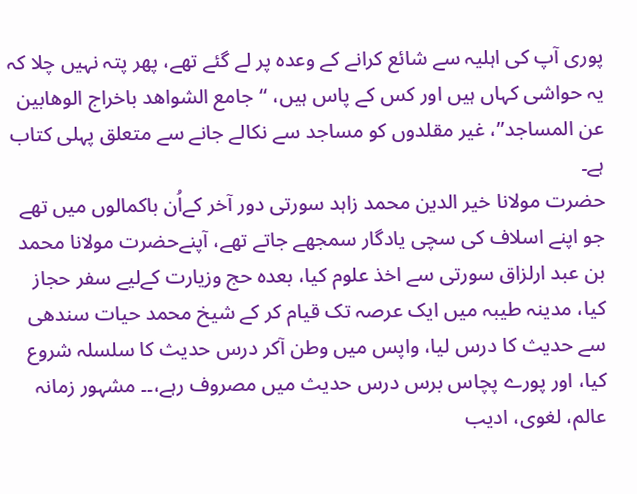پوری آپ کی اہلیہ سے شائع کرانے کے وعدہ پر لے گئے تھے، پھر پتہ نہیں چلا کہ یہ حواشی کہاں ہیں اور کس کے پاس ہیں، ‘‘جامع الشواھد باخراج الوھابین عن المساجد’’، غیر مقلدوں کو مساجد سے نکالے جانے سے متعلق پہلی کتاب ہے۔
حضرت مولانا خیر الدین محمد زاہد سورتی دور آخر کےاُن باکمالوں میں تھے جو اپنے اسلاف کی سچی یادگار سمجھے جاتے تھے، آپنےحضرت مولانا محمد بن عبد ارلزاق سورتی سے اخذ علوم کیا، بعدہ حج وزیارت کےلیے سفر حجاز کیا، مدینہ طیبہ میں ایک عرصہ تک قیام کر کے شیخ محمد حیات سندھی سے حدیث کا درس لیا، واپس میں وطن آکر درس حدیث کا سلسلہ شروع کیا، اور پورے پچاس برس درس حدیث میں مصروف رہے،۔۔ مشہور زمانہ عالم، لغوی، ادیب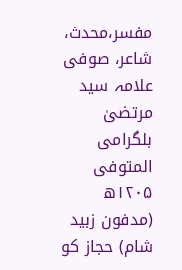مفسر،محدث، شاعر، صوفی علامہ سید مرتضیٰ بلگرامی المتوفی ۱۲۰۵ھ (مدفون زبید شام) حجاز کو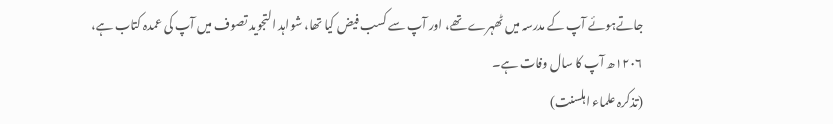جاتےہوئے آپ کے مدرسہ میں ٹھہرے تھے، اور آپ سے کسب فیض کیا تھا، شواہد التجوید تصوف میں آپ کی عمدہ کتاب ہے، ۱۲۰۶ھ آپ کا سال وفات ہے۔
(تذکرہ علماء اہلسنت)